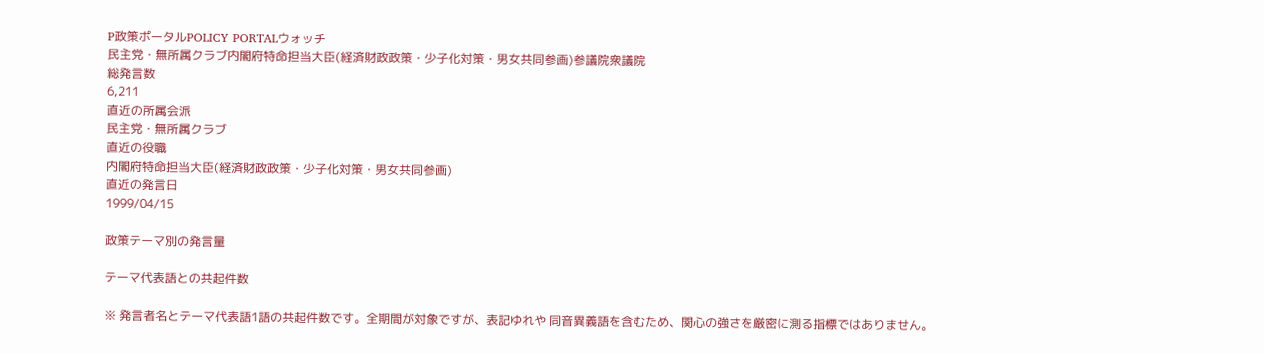P政策ポータルPOLICY PORTALウォッチ
民主党・無所属クラブ内閣府特命担当大臣(経済財政政策・少子化対策・男女共同参画)参議院衆議院
総発言数
6,211
直近の所属会派
民主党・無所属クラブ
直近の役職
内閣府特命担当大臣(経済財政政策・少子化対策・男女共同参画)
直近の発言日
1999/04/15

政策テーマ別の発言量

テーマ代表語との共起件数

※ 発言者名とテーマ代表語1語の共起件数です。全期間が対象ですが、表記ゆれや 同音異義語を含むため、関心の強さを厳密に測る指標ではありません。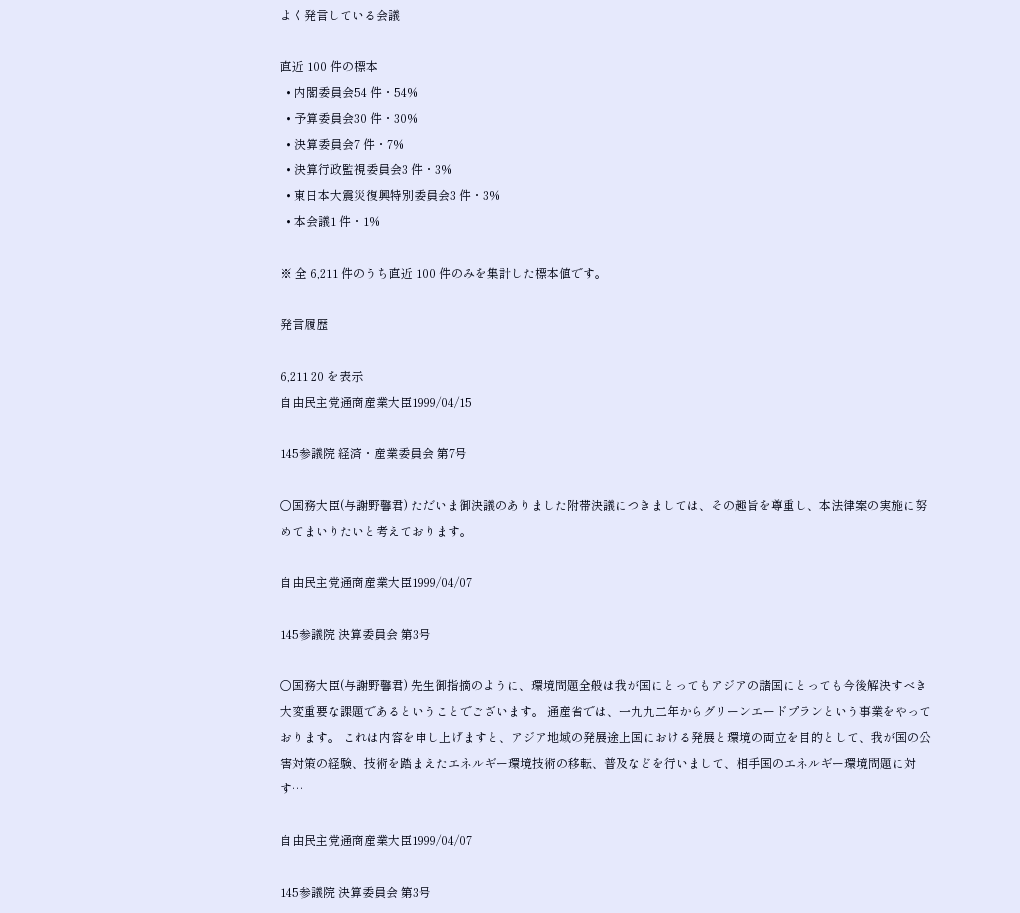よく発言している会議

直近 100 件の標本
  • 内閣委員会54 件・54%
  • 予算委員会30 件・30%
  • 決算委員会7 件・7%
  • 決算行政監視委員会3 件・3%
  • 東日本大震災復興特別委員会3 件・3%
  • 本会議1 件・1%

※ 全 6,211 件のうち直近 100 件のみを集計した標本値です。

発言履歴

6,211 20 を表示
自由民主党通商産業大臣1999/04/15

145参議院 経済・産業委員会 第7号

○国務大臣(与謝野馨君) ただいま御決議のありました附帯決議につきましては、その趣旨を尊重し、本法律案の実施に努めてまいりたいと考えております。

自由民主党通商産業大臣1999/04/07

145参議院 決算委員会 第3号

○国務大臣(与謝野馨君) 先生御指摘のように、環境問題全般は我が国にとってもアジアの諸国にとっても今後解決すべき大変重要な課題であるということでございます。 通産省では、一九九二年からグリーンエードプランという事業をやっております。 これは内容を申し上げますと、アジア地域の発展途上国における発展と環境の両立を目的として、我が国の公害対策の経験、技術を踏まえたエネルギー環境技術の移転、普及などを行いまして、相手国のエネルギー環境問題に対す…

自由民主党通商産業大臣1999/04/07

145参議院 決算委員会 第3号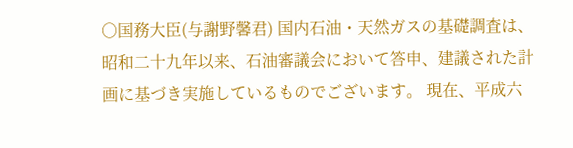○国務大臣(与謝野馨君) 国内石油・天然ガスの基礎調査は、昭和二十九年以来、石油審議会において答申、建議された計画に基づき実施しているものでございます。 現在、平成六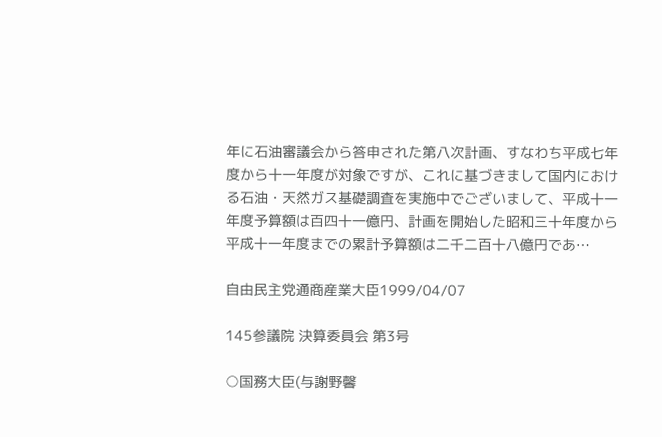年に石油審議会から答申された第八次計画、すなわち平成七年度から十一年度が対象ですが、これに基づきまして国内における石油・天然ガス基礎調査を実施中でございまして、平成十一年度予算額は百四十一億円、計画を開始した昭和三十年度から平成十一年度までの累計予算額は二千二百十八億円であ…

自由民主党通商産業大臣1999/04/07

145参議院 決算委員会 第3号

○国務大臣(与謝野馨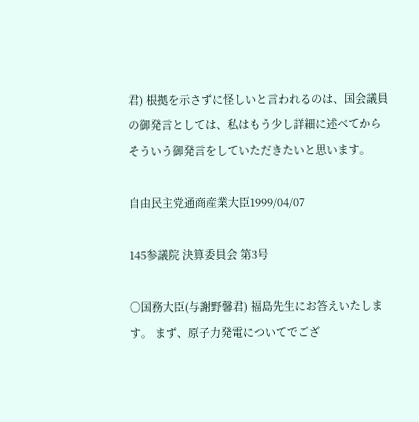君) 根拠を示さずに怪しいと言われるのは、国会議員の御発言としては、私はもう少し詳細に述べてからそういう御発言をしていただきたいと思います。

自由民主党通商産業大臣1999/04/07

145参議院 決算委員会 第3号

○国務大臣(与謝野馨君) 福島先生にお答えいたします。 まず、原子力発電についてでござ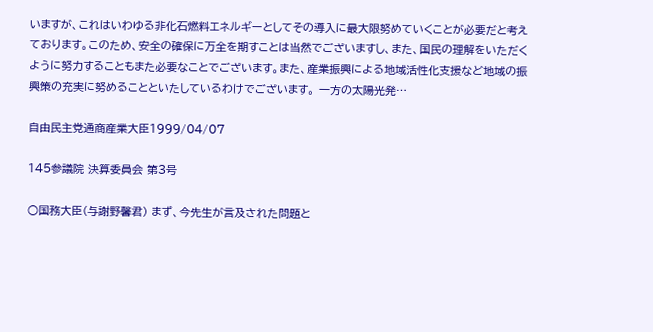いますが、これはいわゆる非化石燃料エネルギーとしてその導入に最大限努めていくことが必要だと考えております。このため、安全の確保に万全を期すことは当然でございますし、また、国民の理解をいただくように努力することもまた必要なことでございます。また、産業振興による地域活性化支援など地域の振興策の充実に努めることといたしているわけでございます。 一方の太陽光発…

自由民主党通商産業大臣1999/04/07

145参議院 決算委員会 第3号

○国務大臣(与謝野馨君) まず、今先生が言及された問題と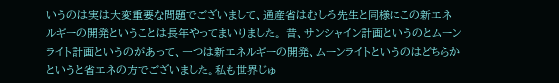いうのは実は大変重要な問題でございまして、通産省はむしろ先生と同様にこの新エネルギーの開発ということは長年やってまいりました。 昔、サンシャイン計画というのとムーンライト計画というのがあって、一つは新エネルギーの開発、ムーンライトというのはどちらかというと省エネの方でございました。私も世界じゅ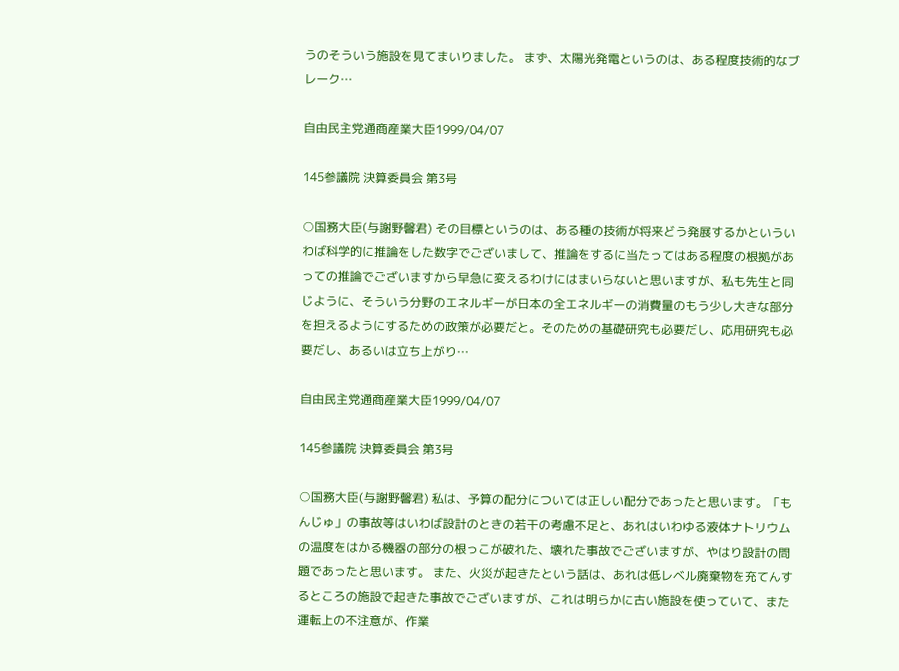うのそういう施設を見てまいりました。 まず、太陽光発電というのは、ある程度技術的なブレーク…

自由民主党通商産業大臣1999/04/07

145参議院 決算委員会 第3号

○国務大臣(与謝野馨君) その目標というのは、ある種の技術が将来どう発展するかといういわば科学的に推論をした数字でございまして、推論をするに当たってはある程度の根拠があっての推論でございますから早急に変えるわけにはまいらないと思いますが、私も先生と同じように、そういう分野のエネルギーが日本の全エネルギーの消費量のもう少し大きな部分を担えるようにするための政策が必要だと。そのための基礎研究も必要だし、応用研究も必要だし、あるいは立ち上がり…

自由民主党通商産業大臣1999/04/07

145参議院 決算委員会 第3号

○国務大臣(与謝野馨君) 私は、予算の配分については正しい配分であったと思います。「もんじゅ」の事故等はいわば設計のときの若干の考慮不足と、あれはいわゆる液体ナトリウムの温度をはかる機器の部分の根っこが破れた、壊れた事故でございますが、やはり設計の問題であったと思います。 また、火災が起きたという話は、あれは低レベル廃棄物を充てんするところの施設で起きた事故でございますが、これは明らかに古い施設を使っていて、また運転上の不注意が、作業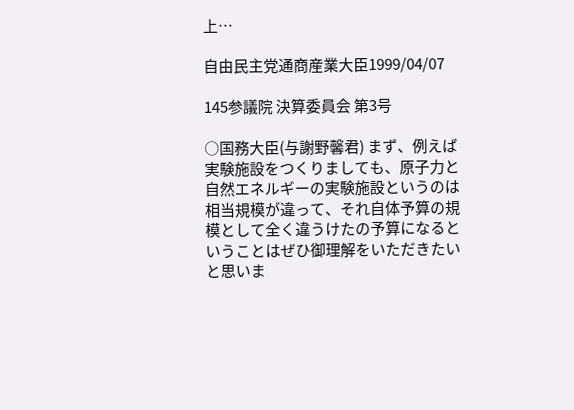上…

自由民主党通商産業大臣1999/04/07

145参議院 決算委員会 第3号

○国務大臣(与謝野馨君) まず、例えば実験施設をつくりましても、原子力と自然エネルギーの実験施設というのは相当規模が違って、それ自体予算の規模として全く違うけたの予算になるということはぜひ御理解をいただきたいと思いま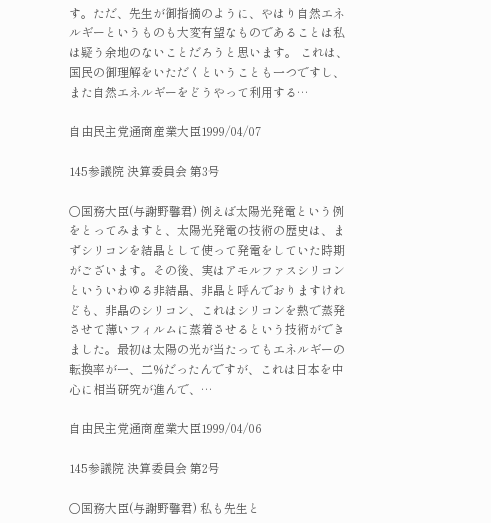す。ただ、先生が御指摘のように、やはり自然エネルギーというものも大変有望なものであることは私は疑う余地のないことだろうと思います。 これは、国民の御理解をいただくということも一つですし、また自然エネルギーをどうやって利用する…

自由民主党通商産業大臣1999/04/07

145参議院 決算委員会 第3号

○国務大臣(与謝野馨君) 例えば太陽光発電という例をとってみますと、太陽光発電の技術の歴史は、まずシリコンを結晶として使って発電をしていた時期がございます。その後、実はアモルファスシリコンといういわゆる非結晶、非晶と呼んでおりますけれども、非晶のシリコン、これはシリコンを熱で蒸発させて薄いフィルムに蒸着させるという技術ができました。最初は太陽の光が当たってもエネルギーの転換率が一、二%だったんですが、これは日本を中心に相当研究が進んで、…

自由民主党通商産業大臣1999/04/06

145参議院 決算委員会 第2号

○国務大臣(与謝野馨君) 私も先生と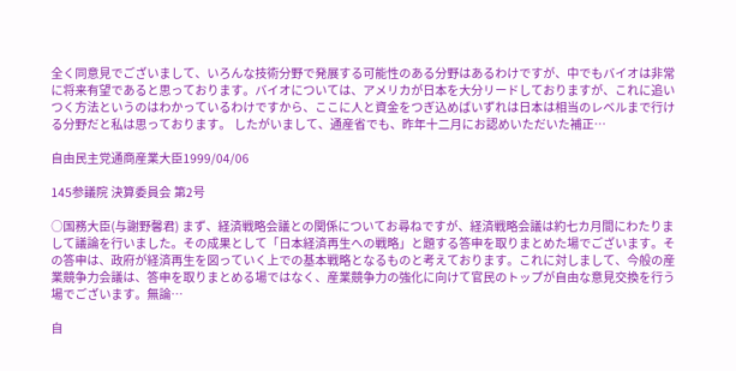全く同意見でございまして、いろんな技術分野で発展する可能性のある分野はあるわけですが、中でもバイオは非常に将来有望であると思っております。バイオについては、アメリカが日本を大分リードしておりますが、これに追いつく方法というのはわかっているわけですから、ここに人と資金をつぎ込めばいずれは日本は相当のレベルまで行ける分野だと私は思っております。 したがいまして、通産省でも、昨年十二月にお認めいただいた補正…

自由民主党通商産業大臣1999/04/06

145参議院 決算委員会 第2号

○国務大臣(与謝野馨君) まず、経済戦略会議との関係についてお尋ねですが、経済戦略会議は約七カ月間にわたりまして議論を行いました。その成果として「日本経済再生への戦略」と題する答申を取りまとめた場でございます。その答申は、政府が経済再生を図っていく上での基本戦略となるものと考えております。これに対しまして、今般の産業競争力会議は、答申を取りまとめる場ではなく、産業競争力の強化に向けて官民のトップが自由な意見交換を行う場でございます。無論…

自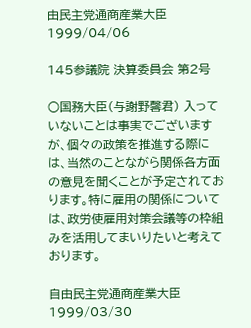由民主党通商産業大臣1999/04/06

145参議院 決算委員会 第2号

○国務大臣(与謝野馨君) 入っていないことは事実でございますが、個々の政策を推進する際には、当然のことながら関係各方面の意見を聞くことが予定されております。特に雇用の関係については、政労使雇用対策会議等の枠組みを活用してまいりたいと考えております。

自由民主党通商産業大臣1999/03/30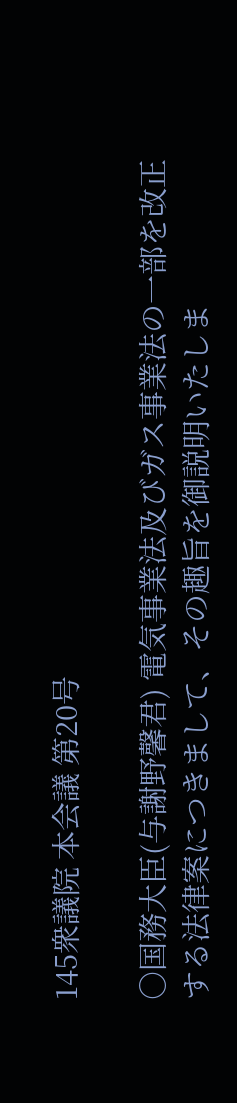145衆議院 本会議 第20号

○国務大臣(与謝野馨君) 電気事業法及びガス事業法の一部を改正する法律案につきまして、その趣旨を御説明いたしま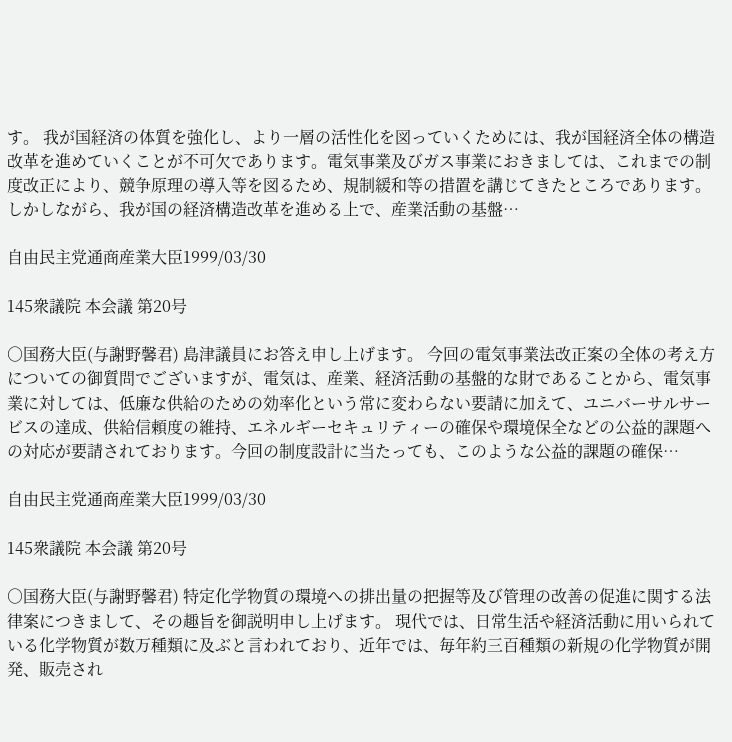す。 我が国経済の体質を強化し、より一層の活性化を図っていくためには、我が国経済全体の構造改革を進めていくことが不可欠であります。電気事業及びガス事業におきましては、これまでの制度改正により、競争原理の導入等を図るため、規制緩和等の措置を講じてきたところであります。 しかしながら、我が国の経済構造改革を進める上で、産業活動の基盤…

自由民主党通商産業大臣1999/03/30

145衆議院 本会議 第20号

○国務大臣(与謝野馨君) 島津議員にお答え申し上げます。 今回の電気事業法改正案の全体の考え方についての御質問でございますが、電気は、産業、経済活動の基盤的な財であることから、電気事業に対しては、低廉な供給のための効率化という常に変わらない要請に加えて、ユニバーサルサービスの達成、供給信頼度の維持、エネルギーセキュリティーの確保や環境保全などの公益的課題への対応が要請されております。今回の制度設計に当たっても、このような公益的課題の確保…

自由民主党通商産業大臣1999/03/30

145衆議院 本会議 第20号

○国務大臣(与謝野馨君) 特定化学物質の環境への排出量の把握等及び管理の改善の促進に関する法律案につきまして、その趣旨を御説明申し上げます。 現代では、日常生活や経済活動に用いられている化学物質が数万種類に及ぶと言われており、近年では、毎年約三百種類の新規の化学物質が開発、販売され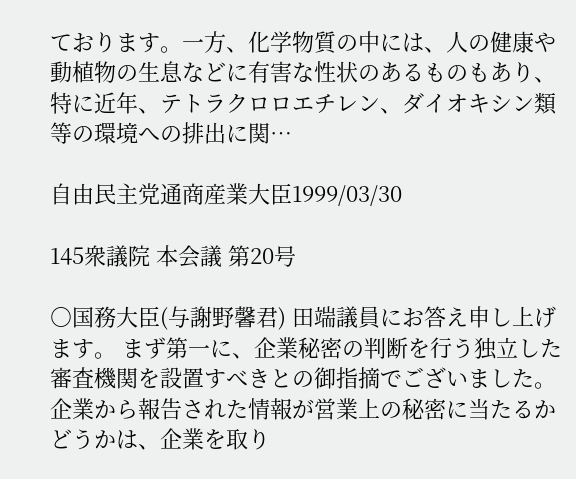ております。一方、化学物質の中には、人の健康や動植物の生息などに有害な性状のあるものもあり、特に近年、テトラクロロエチレン、ダイオキシン類等の環境への排出に関…

自由民主党通商産業大臣1999/03/30

145衆議院 本会議 第20号

○国務大臣(与謝野馨君) 田端議員にお答え申し上げます。 まず第一に、企業秘密の判断を行う独立した審査機関を設置すべきとの御指摘でございました。 企業から報告された情報が営業上の秘密に当たるかどうかは、企業を取り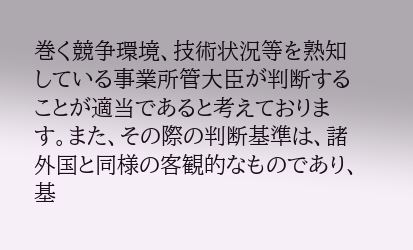巻く競争環境、技術状況等を熟知している事業所管大臣が判断することが適当であると考えております。また、その際の判断基準は、諸外国と同様の客観的なものであり、基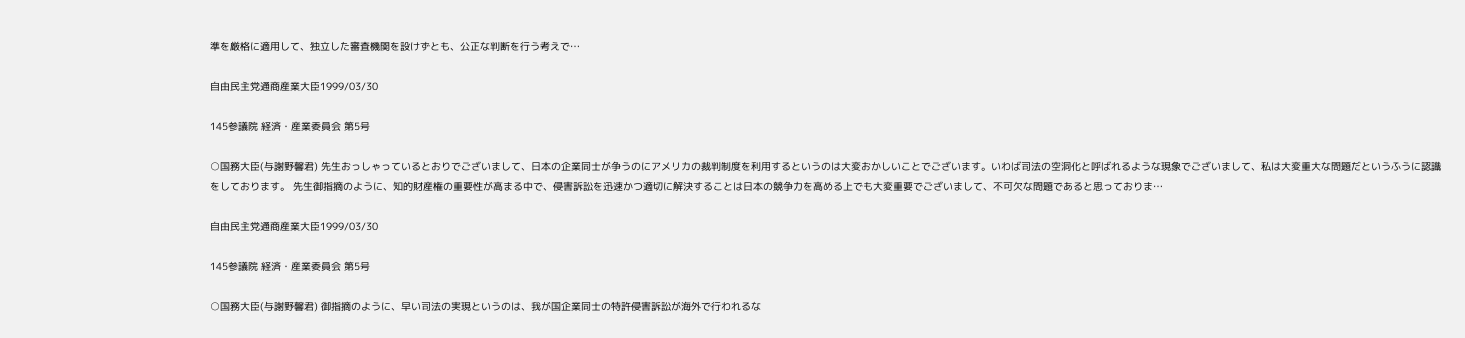準を厳格に適用して、独立した審査機関を設けずとも、公正な判断を行う考えで…

自由民主党通商産業大臣1999/03/30

145参議院 経済・産業委員会 第5号

○国務大臣(与謝野馨君) 先生おっしゃっているとおりでございまして、日本の企業同士が争うのにアメリカの裁判制度を利用するというのは大変おかしいことでございます。いわば司法の空洞化と呼ばれるような現象でございまして、私は大変重大な問題だというふうに認識をしております。 先生御指摘のように、知的財産権の重要性が高まる中で、侵害訴訟を迅速かつ適切に解決することは日本の競争力を高める上でも大変重要でございまして、不可欠な問題であると思っておりま…

自由民主党通商産業大臣1999/03/30

145参議院 経済・産業委員会 第5号

○国務大臣(与謝野馨君) 御指摘のように、早い司法の実現というのは、我が国企業同士の特許侵害訴訟が海外で行われるな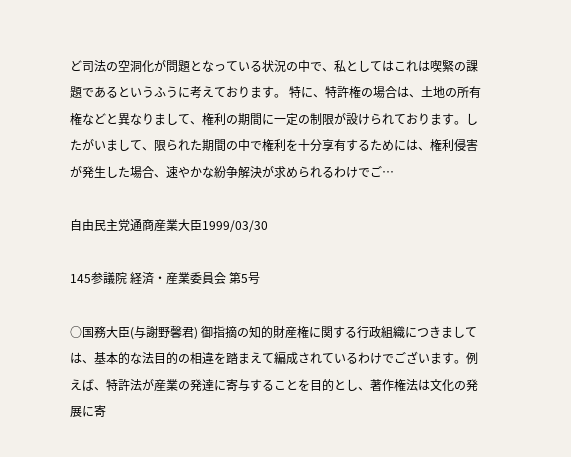ど司法の空洞化が問題となっている状況の中で、私としてはこれは喫緊の課題であるというふうに考えております。 特に、特許権の場合は、土地の所有権などと異なりまして、権利の期間に一定の制限が設けられております。したがいまして、限られた期間の中で権利を十分享有するためには、権利侵害が発生した場合、速やかな紛争解決が求められるわけでご…

自由民主党通商産業大臣1999/03/30

145参議院 経済・産業委員会 第5号

○国務大臣(与謝野馨君) 御指摘の知的財産権に関する行政組織につきましては、基本的な法目的の相違を踏まえて編成されているわけでございます。例えば、特許法が産業の発達に寄与することを目的とし、著作権法は文化の発展に寄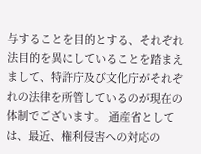与することを目的とする、それぞれ法目的を異にしていることを踏まえまして、特許庁及び文化庁がそれぞれの法律を所管しているのが現在の体制でございます。 通産省としては、最近、権利侵害への対応の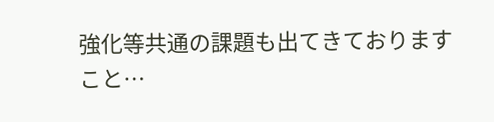強化等共通の課題も出てきておりますこと…